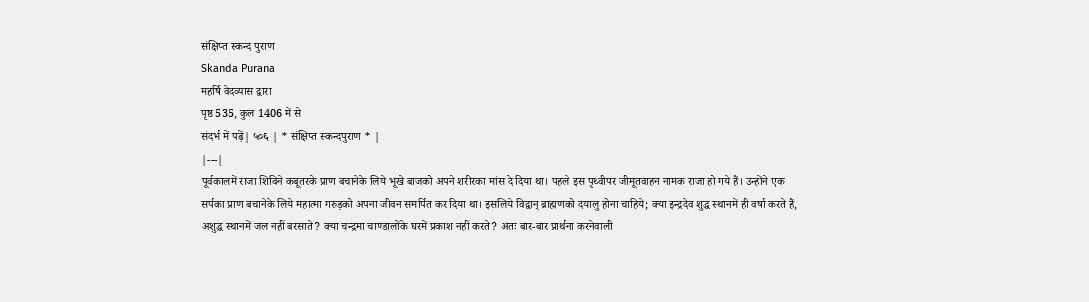संक्षिप्त स्कन्द पुराण
Skanda Purana
महर्षि वेदव्यास द्वारा
पृष्ठ 535, कुल 1406 में से
संदर्भ में पढ़ें| ५०६ | * संक्षिप्त स्कन्दपुराण * |
|---|
पूर्वकालमें राजा शिविने कबूतरके प्राण बचानेके लिये भूखे बाजको अपने शरीरका मांस दे दिया था। पहले इस पृथ्वीपर जीमूतवाहन नामक राजा हो गये हैं। उन्होंने एक सर्पका प्राण बचानेके लिये महात्मा गरुड़को अपना जीवन समर्पित कर दिया था। इसलिये विद्वान् ब्राह्मणको दयालु होना चाहिये; क्या इन्द्रदेव शुद्ध स्थानमें ही वर्षा करते हैं, अशुद्ध स्थानमें जल नहीं बरसाते? क्या चन्द्रमा चाण्डालोंके घरमें प्रकाश नहीं करते? अतः बार-बार प्रार्थना करनेवाली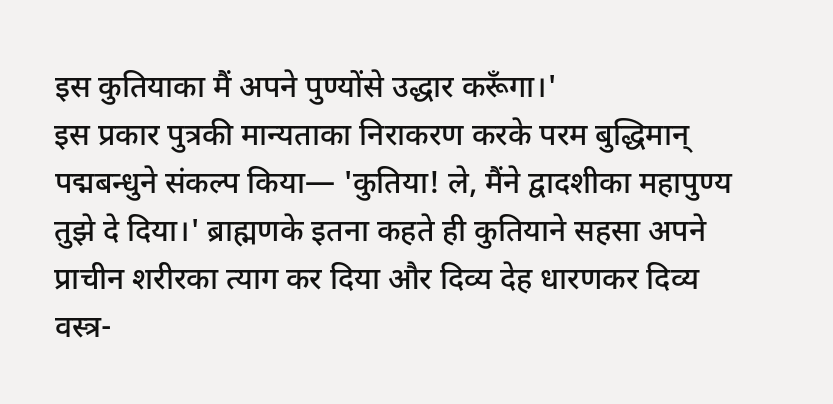इस कुतियाका मैं अपने पुण्योंसे उद्धार करूँगा।'
इस प्रकार पुत्रकी मान्यताका निराकरण करके परम बुद्धिमान् पद्मबन्धुने संकल्प किया— 'कुतिया! ले, मैंने द्वादशीका महापुण्य तुझे दे दिया।' ब्राह्मणके इतना कहते ही कुतियाने सहसा अपने प्राचीन शरीरका त्याग कर दिया और दिव्य देह धारणकर दिव्य वस्त्र-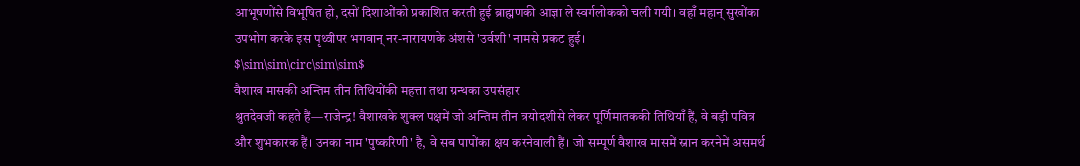आभूषणोंसे विभूषित हो, दसों दिशाओंको प्रकाशित करती हुई ब्राह्मणकी आज्ञा ले स्वर्गलोकको चली गयी। वहाँ महान् सुखोंका उपभोग करके इस पृथ्वीपर भगवान् नर-नारायणके अंशसे 'उर्वशी' नामसे प्रकट हुई।
$\sim\sim\circ\sim\sim$
वैशाख मासकी अन्तिम तीन तिथियोंकी महत्ता तथा ग्रन्थका उपसंहार
श्रुतदेवजी कहते हैं—राजेन्द्र! वैशाखके शुक्ल पक्षमें जो अन्तिम तीन त्रयोदशीसे लेकर पूर्णिमातककी तिथियाँ हैं, वे बड़ी पवित्र और शुभकारक हैं। उनका नाम 'पुष्करिणी' है, वे सब पापोंका क्षय करनेवाली हैं। जो सम्पूर्ण वैशाख मासमें स्नान करनेमें असमर्थ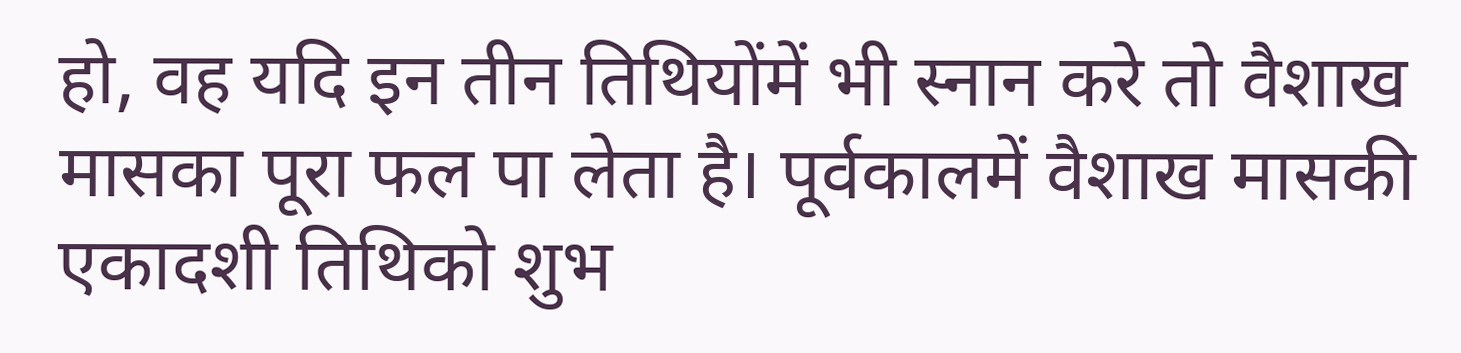हो, वह यदि इन तीन तिथियोंमें भी स्नान करे तो वैशाख मासका पूरा फल पा लेता है। पूर्वकालमें वैशाख मासकी एकादशी तिथिको शुभ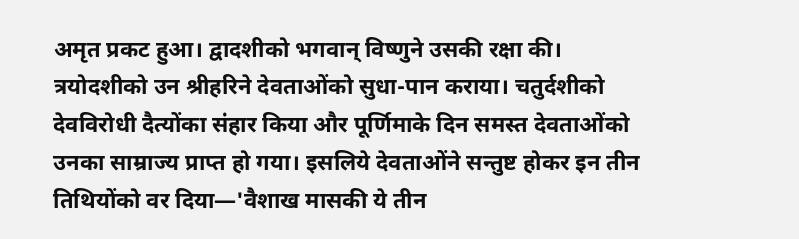अमृत प्रकट हुआ। द्वादशीको भगवान् विष्णुने उसकी रक्षा की। त्रयोदशीको उन श्रीहरिने देवताओंको सुधा-पान कराया। चतुर्दशीको देवविरोधी दैत्योंका संहार किया और पूर्णिमाके दिन समस्त देवताओंको उनका साम्राज्य प्राप्त हो गया। इसलिये देवताओंने सन्तुष्ट होकर इन तीन तिथियोंको वर दिया—'वैशाख मासकी ये तीन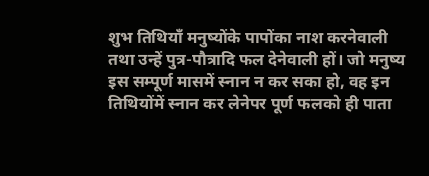शुभ तिथियाँ मनुष्योंके पापोंका नाश करनेवाली तथा उन्हें पुत्र-पौत्रादि फल देनेवाली हों। जो मनुष्य इस सम्पूर्ण मासमें स्नान न कर सका हो, वह इन तिथियोंमें स्नान कर लेनेपर पूर्ण फलको ही पाता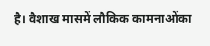है। वैशाख मासमें लौकिक कामनाओंका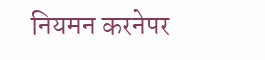नियमन करनेपर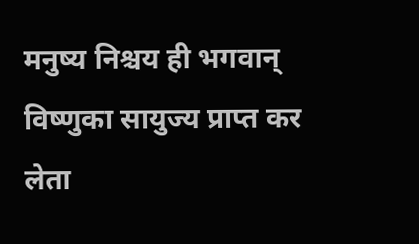मनुष्य निश्चय ही भगवान् विष्णुका सायुज्य प्राप्त कर लेता